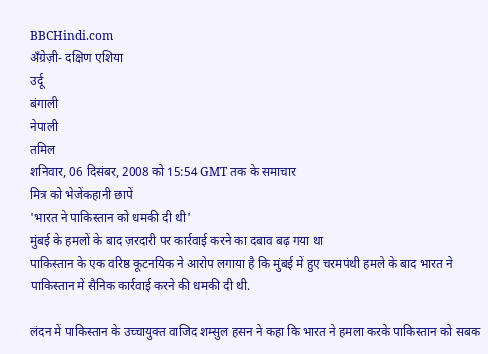BBCHindi.com
अँग्रेज़ी- दक्षिण एशिया
उर्दू
बंगाली
नेपाली
तमिल
शनिवार, 06 दिसंबर, 2008 को 15:54 GMT तक के समाचार
मित्र को भेजेंकहानी छापें
'भारत ने पाकिस्तान को धमकी दी थी'
मुंबई के हमलों के बाद ज़रदारी पर कार्रवाई करने का दबाव बढ़ गया था
पाकिस्तान के एक वरिष्ठ कूटनयिक ने आरोप लगाया है कि मुंबई में हुए चरमपंथी हमले के बाद भारत ने पाकिस्तान में सैनिक कार्रवाई करने की धमकी दी थी.

लंदन में पाकिस्तान के उच्चायुक्त वाजिद शम्सुल हसन ने कहा कि भारत ने हमला करके पाकिस्तान को सबक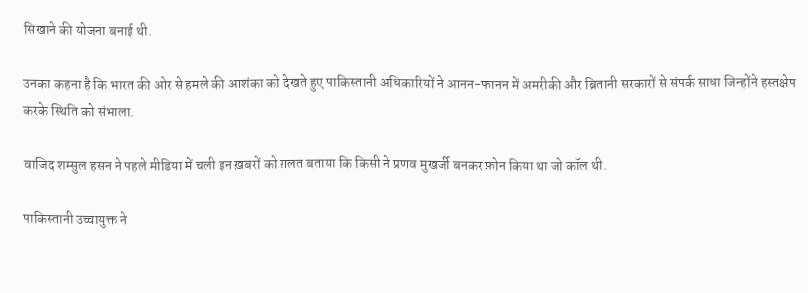सिखाने की योजना बनाई थी.

उनका कहना है कि भारत की ओर से हमले की आशंका को देखते हुए पाकिस्तानी अधिकारियों ने आनन-फानन में अमरीकी और ब्रितानी सरकारों से संपर्क साधा जिन्होंने हस्तक्षेप करके स्थिति को संभाला.

वाजिद शम्सुल हसन ने पहले मीडिया में चली इन ख़बरों को ग़लत बताया कि किसी ने प्रणव मुखर्जी बनकर फ़ोन किया था जो कॉल थी.

पाकिस्तानी उच्चायुक्त ने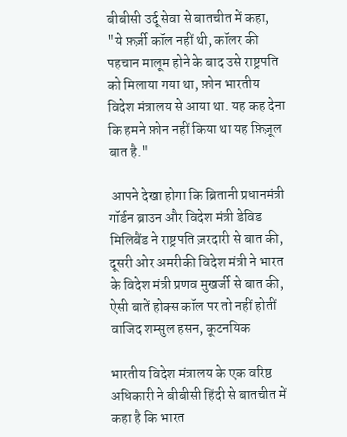बीबीसी उर्दू सेवा से बातचीत में कहा, "ये फ़र्ज़ी कॉल नहीं थी, कॉलर की पहचान मालूम होने के बाद उसे राष्ट्रपति को मिलाया गया था, फ़ोन भारतीय विदेश मंत्रालय से आया था. यह कह देना कि हमने फ़ोन नहीं किया था यह फ़िज़ूल बात है."

 आपने देखा होगा कि ब्रितानी प्रधानमंत्री गॉर्डन ब्राउन और विदेश मंत्री डेविड मिलिबैंड ने राष्ट्रपति ज़रदारी से बात की, दूसरी ओर अमरीकी विदेश मंत्री ने भारत के विदेश मंत्री प्रणव मुखर्जी से बात की, ऐसी बातें होक्स कॉल पर तो नहीं होतीं
वाजिद शम्सुल हसन, कूटनयिक

भारतीय विदेश मंत्रालय के एक वरिष्ठ अधिकारी ने बीबीसी हिंदी से बातचीत में कहा है कि भारत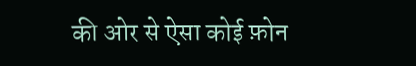की ओर से ऐसा कोई फ़ोन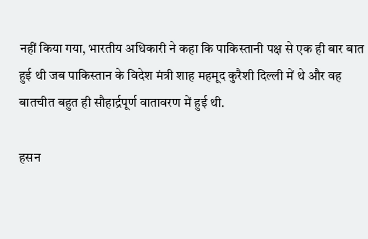नहीं किया गया, भारतीय अधिकारी ने कहा कि पाकिस्तानी पक्ष से एक ही बार बात हुई थी जब पाकिस्तान के विदेश मंत्री शाह महमूद कुरैशी दिल्ली में थे और वह बातचीत बहुत ही सौहार्द्रपूर्ण वातावरण में हुई थी.

हसन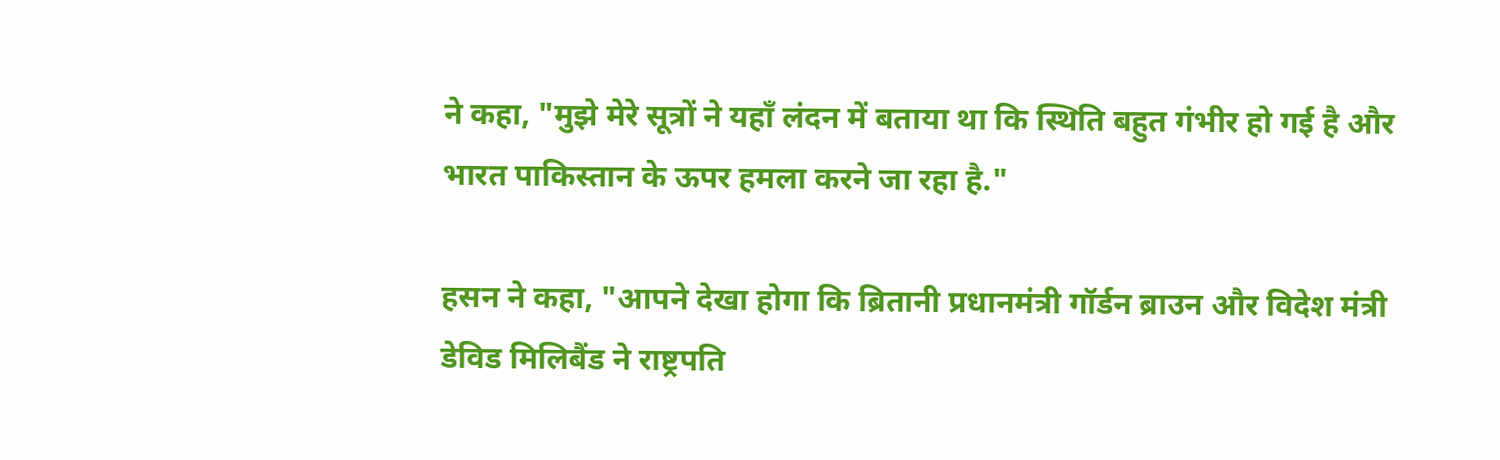ने कहा, "मुझे मेरे सूत्रों ने यहाँ लंदन में बताया था कि स्थिति बहुत गंभीर हो गई है और भारत पाकिस्तान के ऊपर हमला करने जा रहा है."

हसन ने कहा, "आपने देखा होगा कि ब्रितानी प्रधानमंत्री गॉर्डन ब्राउन और विदेश मंत्री डेविड मिलिबैंड ने राष्ट्रपति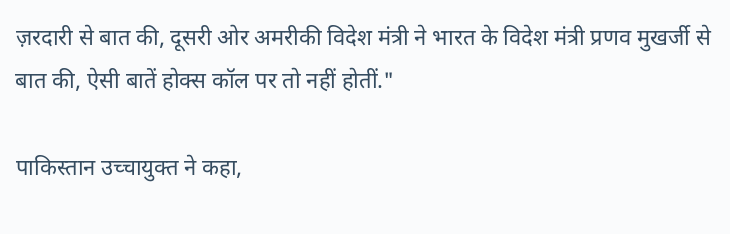ज़रदारी से बात की, दूसरी ओर अमरीकी विदेश मंत्री ने भारत के विदेश मंत्री प्रणव मुखर्जी से बात की, ऐसी बातें होक्स कॉल पर तो नहीं होतीं."

पाकिस्तान उच्चायुक्त ने कहा,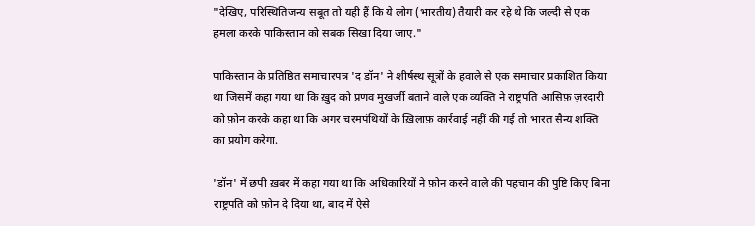"देखिए, परिस्थितिजन्य सबूत तो यही हैं कि ये लोग (भारतीय) तैयारी कर रहे थे कि जल्दी से एक हमला करके पाकिस्तान को सबक सिखा दिया जाए."

पाकिस्तान के प्रतिष्ठित समाचारपत्र 'द डॉन' ने शीर्षस्थ सूत्रों के हवाले से एक समाचार प्रकाशित किया था जिसमें कहा गया था कि ख़ुद को प्रणव मुखर्जी बताने वाले एक व्यक्ति ने राष्ट्रपति आसिफ़ ज़रदारी को फ़ोन करके कहा था कि अगर चरमपंथियों के ख़िलाफ़ कार्रवाई नहीं की गई तो भारत सैन्य शक्ति का प्रयोग करेगा.

'डॉन' में छपी ख़बर में कहा गया था कि अधिकारियों ने फ़ोन करने वाले की पहचान की पुष्टि किए बिना राष्ट्रपति को फ़ोन दे दिया था, बाद में ऐसे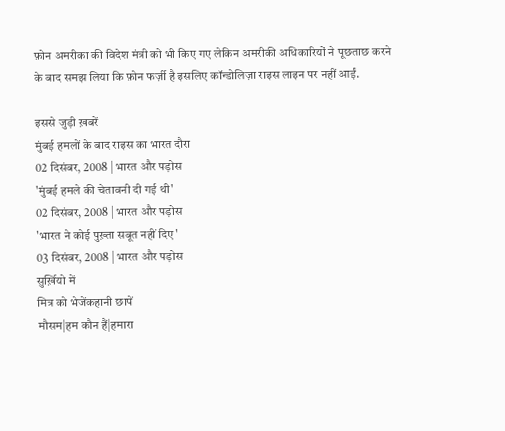फ़ोन अमरीका की विदेश मंत्री को भी किए गए लेकिन अमरीकी अधिकारियों ने पूछताछ करने के बाद समझ लिया कि फ़ोन फर्ज़ी है इसलिए कॉन्डोलिज़ा राइस लाइन पर नहीं आईं.

इससे जुड़ी ख़बरें
मुंबई हमलों के बाद राइस का भारत दौरा
02 दिसंबर, 2008 | भारत और पड़ोस
'मुंबई हमले की चेतावनी दी गई थी'
02 दिसंबर, 2008 | भारत और पड़ोस
'भारत ने कोई पुख़्ता सबूत नहीं दिए'
03 दिसंबर, 2008 | भारत और पड़ोस
सुर्ख़ियो में
मित्र को भेजेंकहानी छापें
मौसम|हम कौन हैं|हमारा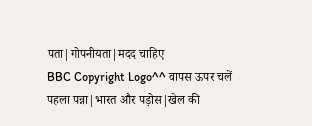पता|गोपनीयता|मदद चाहिए
BBC Copyright Logo^^ वापस ऊपर चलें
पहला पन्ना|भारत और पड़ोस|खेल की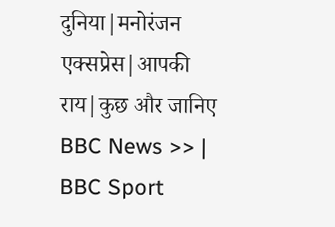दुनिया|मनोरंजन एक्सप्रेस|आपकी राय|कुछ और जानिए
BBC News >> | BBC Sport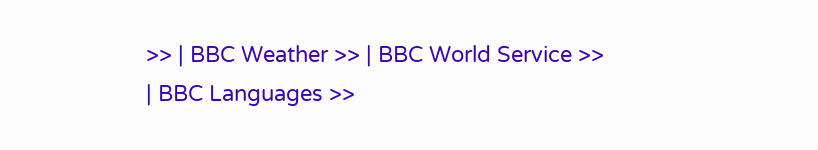>> | BBC Weather >> | BBC World Service >> | BBC Languages >>